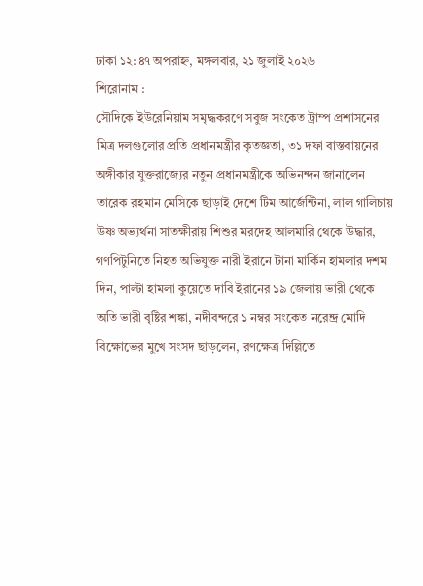ঢাকা ১২:৪৭ অপরাহ্ন, মঙ্গলবার, ২১ জুলাই ২০২৬
শিরোনাম :
সৌদিকে ইউরেনিয়াম সমৃদ্ধকরণে সবুজ সংকেত ট্রাম্প প্রশাসনের  মিত্র দলগুলোর প্রতি প্রধানমন্ত্রীর কৃতজ্ঞতা, ৩১ দফা বাস্তবায়নের অঙ্গীকার যুক্তরাজ্যের নতুন প্রধানমন্ত্রীকে অভিনন্দন জানালেন তারেক রহমান মেসিকে ছাড়াই দেশে টিম আর্জেন্টিনা, লাল গালিচায় উষ্ণ অভ্যর্থনা সাতক্ষীরায় শিশুর মরদেহ আলমারি থেকে উদ্ধার, গণপিটুনিতে নিহত অভিযুক্ত নারী ইরানে টানা মার্কিন হামলার দশম দিন, পাল্টা হামলা কুয়েতে দাবি ইরানের ১৯ জেলায় ভারী থেকে অতি ভারী বৃষ্টির শঙ্কা, নদীবন্দরে ১ নম্বর সংকেত নরেন্দ্র মোদি বিক্ষোভের মুখে সংসদ ছাড়লেন, রণক্ষেত্র দিল্লিতে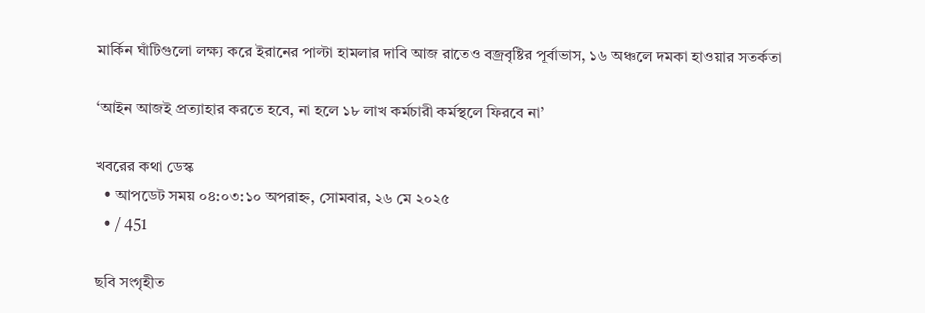মার্কিন ঘাঁটিগুলো লক্ষ্য করে ইরানের পাল্টা হামলার দাবি আজ রাতেও বজ্রবৃষ্টির পূর্বাভাস, ১৬ অঞ্চলে দমকা হাওয়ার সতর্কতা

‘আইন আজই প্রত্যাহার করতে হবে, না হলে ১৮ লাখ কর্মচারী কর্মস্থলে ফিরবে না’

খবরের কথা ডেস্ক
  • আপডেট সময় ০৪:০৩:১০ অপরাহ্ন, সোমবার, ২৬ মে ২০২৫
  • / 451

ছবি সংগৃহীত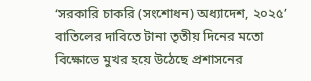‘সরকারি চাকরি (সংশোধন) অধ্যাদেশ, ২০২৫’ বাতিলের দাবিতে টানা তৃতীয় দিনের মতো বিক্ষোভে মুখর হয়ে উঠেছে প্রশাসনের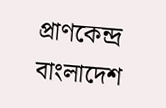প্রাণকেন্দ্র বাংলাদেশ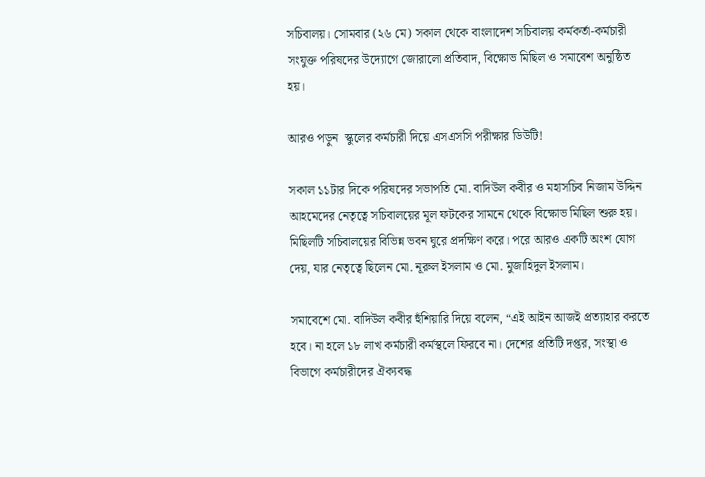সচিবালয়। সোমবার (২৬ মে) সকাল থেকে বাংলাদেশ সচিবালয় কর্মকর্তা-কর্মচারী সংযুক্ত পরিষদের উদ্যোগে জোরালো প্রতিবাদ, বিক্ষোভ মিছিল ও সমাবেশ অনুষ্ঠিত হয়।

আরও পড়ুন  স্কুলের কর্মচারী দিয়ে এসএসসি পরীক্ষার ডিউটি!

সকাল ১১টার দিকে পরিষদের সভাপতি মো. বাদিউল কবীর ও মহাসচিব নিজাম উদ্দিন আহমেদের নেতৃত্বে সচিবালয়ের মূল ফটকের সামনে থেকে বিক্ষোভ মিছিল শুরু হয়। মিছিলটি সচিবালয়ের বিভিন্ন ভবন ঘুরে প্রদক্ষিণ করে। পরে আরও একটি অংশ যোগ দেয়, যার নেতৃত্বে ছিলেন মো. নূরুল ইসলাম ও মো. মুজাহিদুল ইসলাম।

সমাবেশে মো. বাদিউল কবীর হুঁশিয়ারি দিয়ে বলেন, “এই আইন আজই প্রত্যাহার করতে হবে। না হলে ১৮ লাখ কর্মচারী কর্মস্থলে ফিরবে না। দেশের প্রতিটি দপ্তর, সংস্থা ও বিভাগে কর্মচারীদের ঐক্যবদ্ধ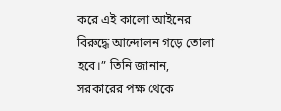করে এই কালো আইনের বিরুদ্ধে আন্দোলন গড়ে তোলা হবে।” তিনি জানান, সরকারের পক্ষ থেকে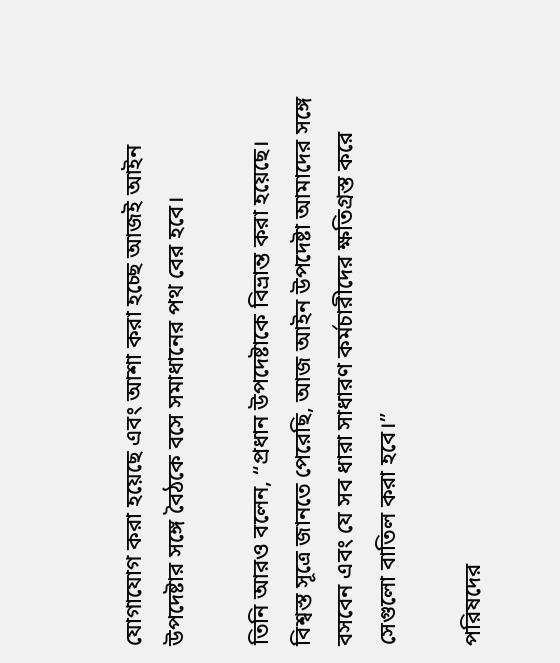যোগাযোগ করা হয়েছে এবং আশা করা হচ্ছে আজই আইন উপদেষ্টার সঙ্গে বৈঠকে বসে সমাধানের পথ বের হবে।

তিনি আরও বলেন, “প্রধান উপদেষ্টাকে বিভ্রান্ত করা হয়েছে। বিশ্বস্ত সূত্রে জানতে পেরেছি, আজ আইন উপদেষ্টা আমাদের সঙ্গে বসবেন এবং যে সব ধারা সাধারণ কর্মচারীদের ক্ষতিগ্রস্ত করে সেগুলো বাতিল করা হবে।”

পরিষদের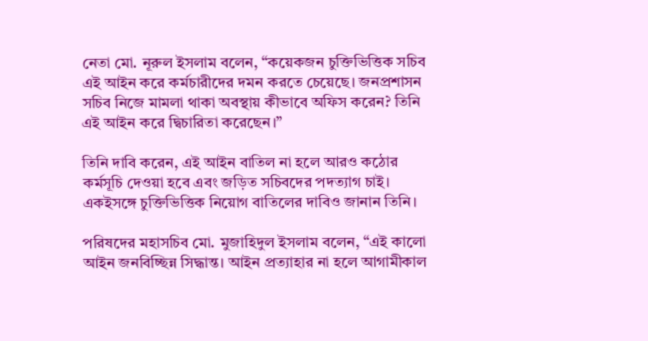নেতা মো. নূরুল ইসলাম বলেন, “কয়েকজন চুক্তিভিত্তিক সচিব এই আইন করে কর্মচারীদের দমন করতে চেয়েছে। জনপ্রশাসন সচিব নিজে মামলা থাকা অবস্থায় কীভাবে অফিস করেন? তিনি এই আইন করে দ্বিচারিতা করেছেন।”

তিনি দাবি করেন, এই আইন বাতিল না হলে আরও কঠোর কর্মসূচি দেওয়া হবে এবং জড়িত সচিবদের পদত্যাগ চাই। একইসঙ্গে চুক্তিভিত্তিক নিয়োগ বাতিলের দাবিও জানান তিনি।

পরিষদের মহাসচিব মো. মুজাহিদুল ইসলাম বলেন, “এই কালো আইন জনবিচ্ছিন্ন সিদ্ধান্ত। আইন প্রত্যাহার না হলে আগামীকাল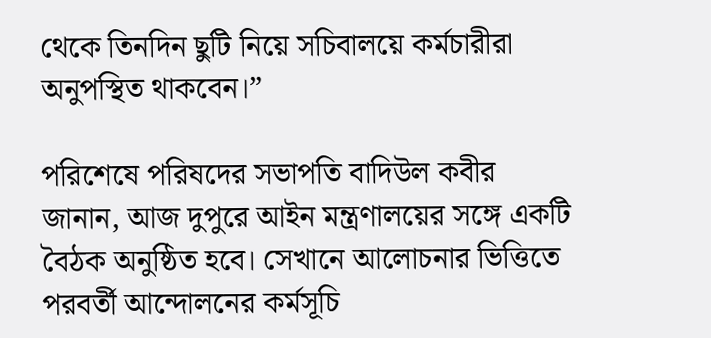থেকে তিনদিন ছুটি নিয়ে সচিবালয়ে কর্মচারীরা অনুপস্থিত থাকবেন।”

পরিশেষে পরিষদের সভাপতি বাদিউল কবীর জানান, আজ দুপুরে আইন মন্ত্রণালয়ের সঙ্গে একটি বৈঠক অনুষ্ঠিত হবে। সেখানে আলোচনার ভিত্তিতে পরবর্তী আন্দোলনের কর্মসূচি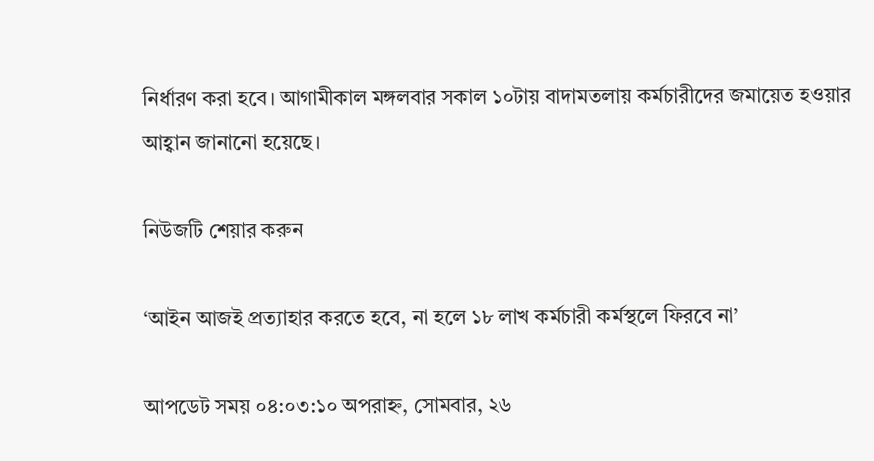নির্ধারণ করা হবে। আগামীকাল মঙ্গলবার সকাল ১০টায় বাদামতলায় কর্মচারীদের জমায়েত হওয়ার আহ্বান জানানো হয়েছে।

নিউজটি শেয়ার করুন

‘আইন আজই প্রত্যাহার করতে হবে, না হলে ১৮ লাখ কর্মচারী কর্মস্থলে ফিরবে না’

আপডেট সময় ০৪:০৩:১০ অপরাহ্ন, সোমবার, ২৬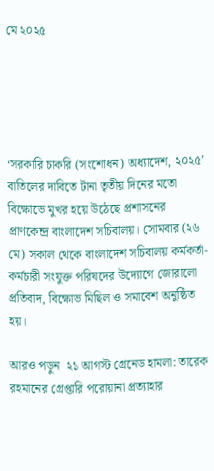মে ২০২৫





‘সরকারি চাকরি (সংশোধন) অধ্যাদেশ, ২০২৫’ বাতিলের দাবিতে টানা তৃতীয় দিনের মতো বিক্ষোভে মুখর হয়ে উঠেছে প্রশাসনের প্রাণকেন্দ্র বাংলাদেশ সচিবালয়। সোমবার (২৬ মে) সকাল থেকে বাংলাদেশ সচিবালয় কর্মকর্তা-কর্মচারী সংযুক্ত পরিষদের উদ্যোগে জোরালো প্রতিবাদ, বিক্ষোভ মিছিল ও সমাবেশ অনুষ্ঠিত হয়।

আরও পড়ুন  ২১ আগস্ট গ্রেনেড হামলা: তারেক রহমানের গ্রেপ্তারি পরোয়ানা প্রত্যাহার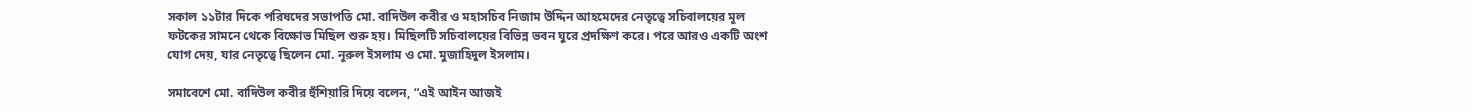সকাল ১১টার দিকে পরিষদের সভাপতি মো. বাদিউল কবীর ও মহাসচিব নিজাম উদ্দিন আহমেদের নেতৃত্বে সচিবালয়ের মূল ফটকের সামনে থেকে বিক্ষোভ মিছিল শুরু হয়। মিছিলটি সচিবালয়ের বিভিন্ন ভবন ঘুরে প্রদক্ষিণ করে। পরে আরও একটি অংশ যোগ দেয়, যার নেতৃত্বে ছিলেন মো. নূরুল ইসলাম ও মো. মুজাহিদুল ইসলাম।

সমাবেশে মো. বাদিউল কবীর হুঁশিয়ারি দিয়ে বলেন, “এই আইন আজই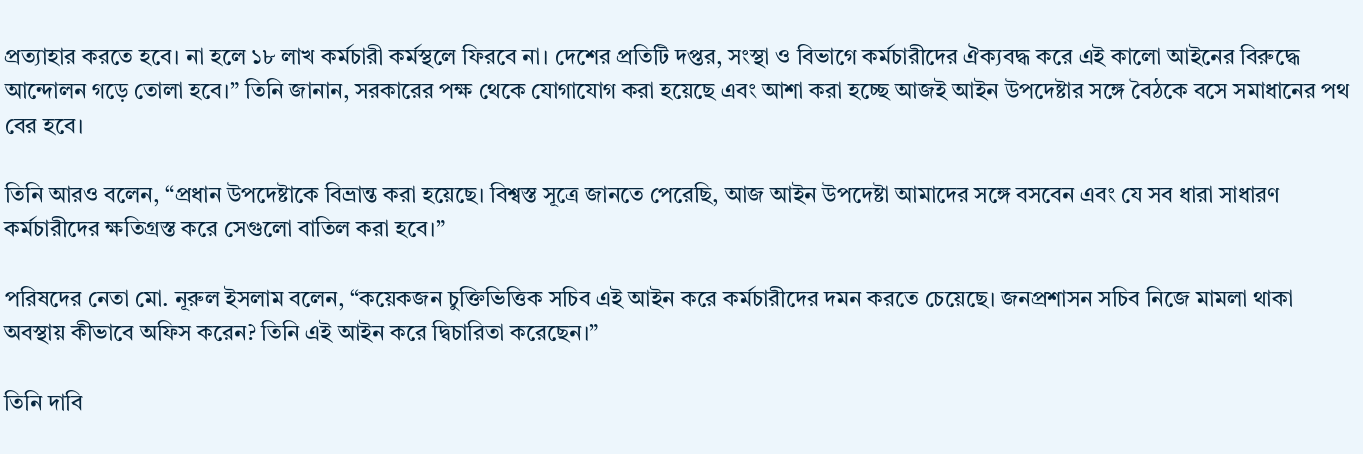প্রত্যাহার করতে হবে। না হলে ১৮ লাখ কর্মচারী কর্মস্থলে ফিরবে না। দেশের প্রতিটি দপ্তর, সংস্থা ও বিভাগে কর্মচারীদের ঐক্যবদ্ধ করে এই কালো আইনের বিরুদ্ধে আন্দোলন গড়ে তোলা হবে।” তিনি জানান, সরকারের পক্ষ থেকে যোগাযোগ করা হয়েছে এবং আশা করা হচ্ছে আজই আইন উপদেষ্টার সঙ্গে বৈঠকে বসে সমাধানের পথ বের হবে।

তিনি আরও বলেন, “প্রধান উপদেষ্টাকে বিভ্রান্ত করা হয়েছে। বিশ্বস্ত সূত্রে জানতে পেরেছি, আজ আইন উপদেষ্টা আমাদের সঙ্গে বসবেন এবং যে সব ধারা সাধারণ কর্মচারীদের ক্ষতিগ্রস্ত করে সেগুলো বাতিল করা হবে।”

পরিষদের নেতা মো. নূরুল ইসলাম বলেন, “কয়েকজন চুক্তিভিত্তিক সচিব এই আইন করে কর্মচারীদের দমন করতে চেয়েছে। জনপ্রশাসন সচিব নিজে মামলা থাকা অবস্থায় কীভাবে অফিস করেন? তিনি এই আইন করে দ্বিচারিতা করেছেন।”

তিনি দাবি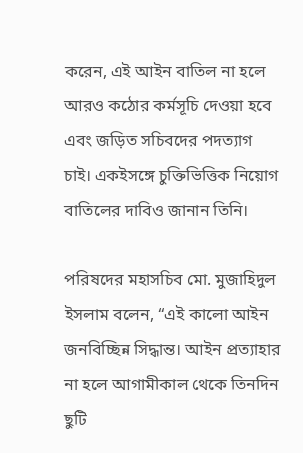করেন, এই আইন বাতিল না হলে আরও কঠোর কর্মসূচি দেওয়া হবে এবং জড়িত সচিবদের পদত্যাগ চাই। একইসঙ্গে চুক্তিভিত্তিক নিয়োগ বাতিলের দাবিও জানান তিনি।

পরিষদের মহাসচিব মো. মুজাহিদুল ইসলাম বলেন, “এই কালো আইন জনবিচ্ছিন্ন সিদ্ধান্ত। আইন প্রত্যাহার না হলে আগামীকাল থেকে তিনদিন ছুটি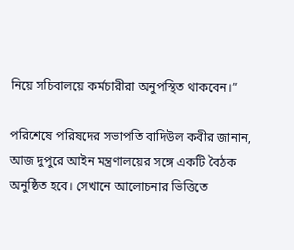নিয়ে সচিবালয়ে কর্মচারীরা অনুপস্থিত থাকবেন।”

পরিশেষে পরিষদের সভাপতি বাদিউল কবীর জানান, আজ দুপুরে আইন মন্ত্রণালয়ের সঙ্গে একটি বৈঠক অনুষ্ঠিত হবে। সেখানে আলোচনার ভিত্তিতে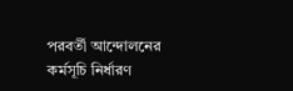পরবর্তী আন্দোলনের কর্মসূচি নির্ধারণ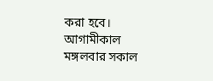করা হবে। আগামীকাল মঙ্গলবার সকাল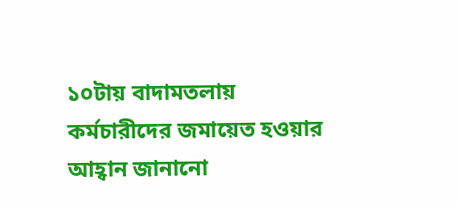১০টায় বাদামতলায় কর্মচারীদের জমায়েত হওয়ার আহ্বান জানানো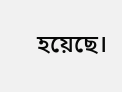হয়েছে।